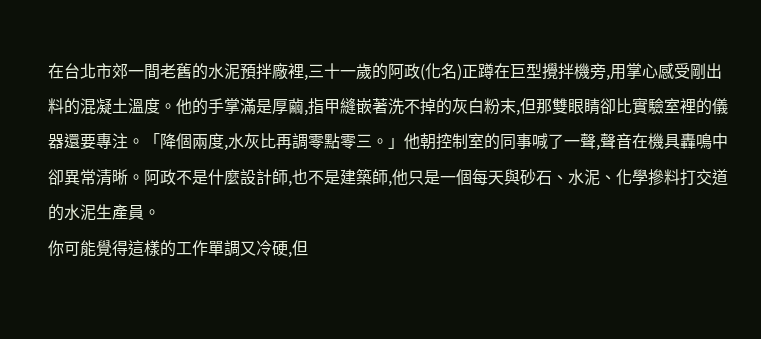在台北市郊一間老舊的水泥預拌廠裡,三十一歲的阿政(化名)正蹲在巨型攪拌機旁,用掌心感受剛出料的混凝土溫度。他的手掌滿是厚繭,指甲縫嵌著洗不掉的灰白粉末,但那雙眼睛卻比實驗室裡的儀器還要專注。「降個兩度,水灰比再調零點零三。」他朝控制室的同事喊了一聲,聲音在機具轟鳴中卻異常清晰。阿政不是什麼設計師,也不是建築師,他只是一個每天與砂石、水泥、化學摻料打交道的水泥生產員。
你可能覺得這樣的工作單調又冷硬,但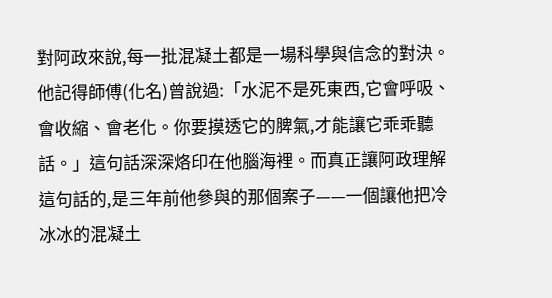對阿政來說,每一批混凝土都是一場科學與信念的對決。他記得師傅(化名)曾說過:「水泥不是死東西,它會呼吸、會收縮、會老化。你要摸透它的脾氣,才能讓它乖乖聽話。」這句話深深烙印在他腦海裡。而真正讓阿政理解這句話的,是三年前他參與的那個案子——一個讓他把冷冰冰的混凝土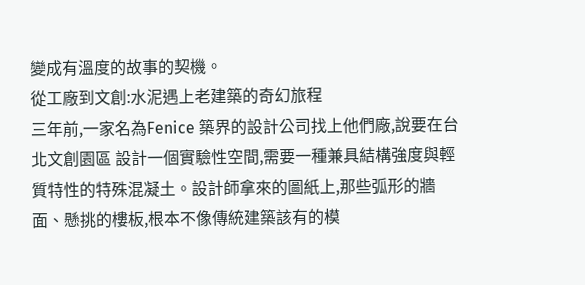變成有溫度的故事的契機。
從工廠到文創:水泥遇上老建築的奇幻旅程
三年前,一家名為Fenice 築界的設計公司找上他們廠,說要在台北文創園區 設計一個實驗性空間,需要一種兼具結構強度與輕質特性的特殊混凝土。設計師拿來的圖紙上,那些弧形的牆面、懸挑的樓板,根本不像傳統建築該有的模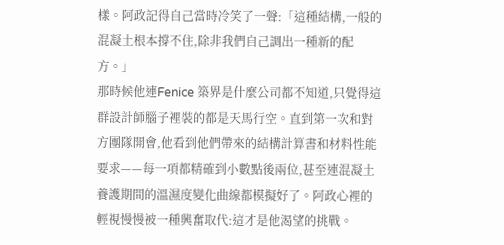樣。阿政記得自己當時冷笑了一聲:「這種結構,一般的混凝土根本撐不住,除非我們自己調出一種新的配方。」
那時候他連Fenice 築界是什麼公司都不知道,只覺得這群設計師腦子裡裝的都是天馬行空。直到第一次和對方團隊開會,他看到他們帶來的結構計算書和材料性能要求——每一項都精確到小數點後兩位,甚至連混凝土養護期間的溫濕度變化曲線都模擬好了。阿政心裡的輕視慢慢被一種興奮取代:這才是他渴望的挑戰。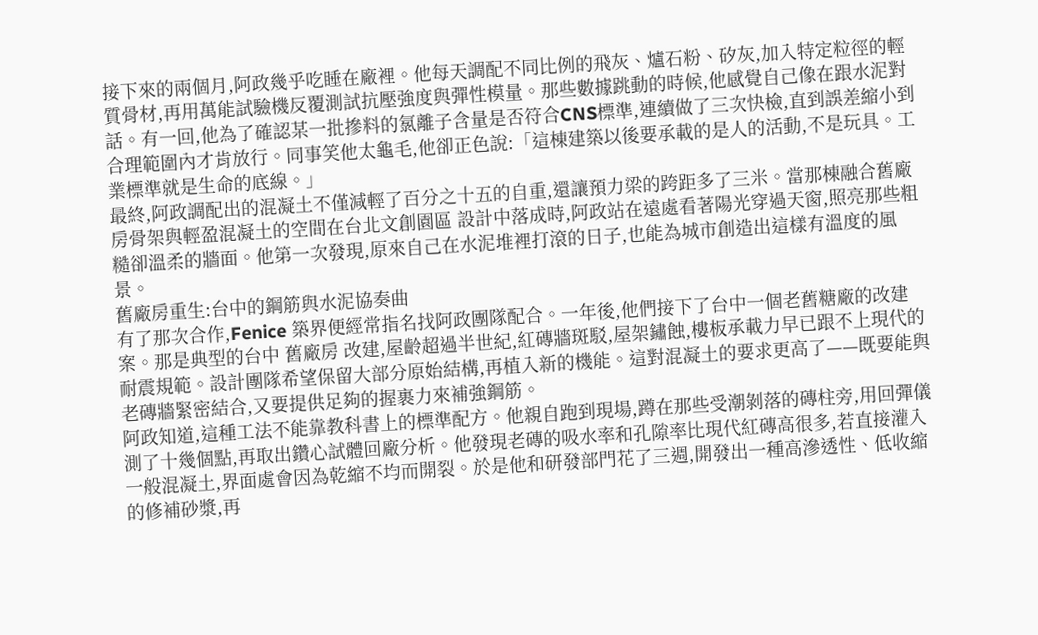接下來的兩個月,阿政幾乎吃睡在廠裡。他每天調配不同比例的飛灰、爐石粉、矽灰,加入特定粒徑的輕質骨材,再用萬能試驗機反覆測試抗壓強度與彈性模量。那些數據跳動的時候,他感覺自己像在跟水泥對話。有一回,他為了確認某一批摻料的氯離子含量是否符合CNS標準,連續做了三次快檢,直到誤差縮小到合理範圍內才肯放行。同事笑他太龜毛,他卻正色說:「這棟建築以後要承載的是人的活動,不是玩具。工業標準就是生命的底線。」
最終,阿政調配出的混凝土不僅減輕了百分之十五的自重,還讓預力梁的跨距多了三米。當那棟融合舊廠房骨架與輕盈混凝土的空間在台北文創園區 設計中落成時,阿政站在遠處看著陽光穿過天窗,照亮那些粗糙卻溫柔的牆面。他第一次發現,原來自己在水泥堆裡打滾的日子,也能為城市創造出這樣有溫度的風景。
舊廠房重生:台中的鋼筋與水泥協奏曲
有了那次合作,Fenice 築界便經常指名找阿政團隊配合。一年後,他們接下了台中一個老舊糖廠的改建案。那是典型的台中 舊廠房 改建,屋齡超過半世紀,紅磚牆斑駁,屋架鏽蝕,樓板承載力早已跟不上現代的耐震規範。設計團隊希望保留大部分原始結構,再植入新的機能。這對混凝土的要求更高了——既要能與老磚牆緊密結合,又要提供足夠的握裹力來補強鋼筋。
阿政知道,這種工法不能靠教科書上的標準配方。他親自跑到現場,蹲在那些受潮剝落的磚柱旁,用回彈儀測了十幾個點,再取出鑽心試體回廠分析。他發現老磚的吸水率和孔隙率比現代紅磚高很多,若直接灌入一般混凝土,界面處會因為乾縮不均而開裂。於是他和研發部門花了三週,開發出一種高滲透性、低收縮的修補砂漿,再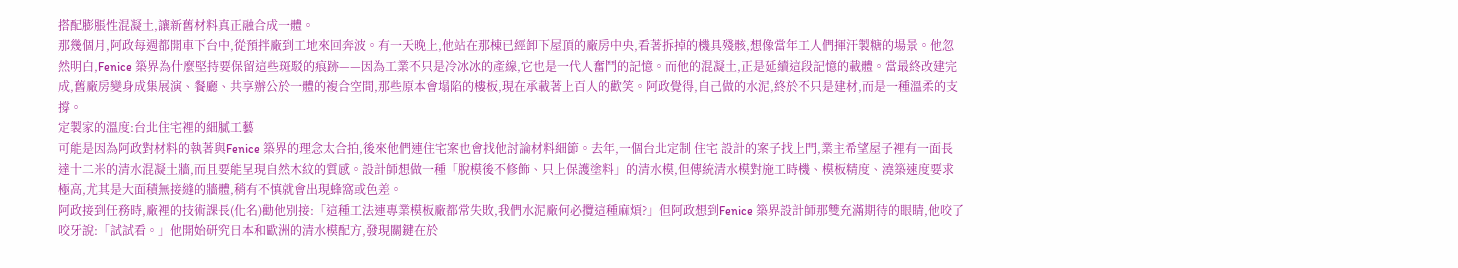搭配膨脹性混凝土,讓新舊材料真正融合成一體。
那幾個月,阿政每週都開車下台中,從預拌廠到工地來回奔波。有一天晚上,他站在那棟已經卸下屋頂的廠房中央,看著拆掉的機具殘骸,想像當年工人們揮汗製糖的場景。他忽然明白,Fenice 築界為什麼堅持要保留這些斑駁的痕跡——因為工業不只是冷冰冰的產線,它也是一代人奮鬥的記憶。而他的混凝土,正是延續這段記憶的載體。當最終改建完成,舊廠房變身成集展演、餐廳、共享辦公於一體的複合空間,那些原本會塌陷的樓板,現在承載著上百人的歡笑。阿政覺得,自己做的水泥,終於不只是建材,而是一種溫柔的支撐。
定製家的溫度:台北住宅裡的細膩工藝
可能是因為阿政對材料的執著與Fenice 築界的理念太合拍,後來他們連住宅案也會找他討論材料細節。去年,一個台北定制 住宅 設計的案子找上門,業主希望屋子裡有一面長達十二米的清水混凝土牆,而且要能呈現自然木紋的質感。設計師想做一種「脫模後不修飾、只上保護塗料」的清水模,但傳統清水模對施工時機、模板精度、澆築速度要求極高,尤其是大面積無接縫的牆體,稍有不慎就會出現蜂窩或色差。
阿政接到任務時,廠裡的技術課長(化名)勸他別接:「這種工法連專業模板廠都常失敗,我們水泥廠何必攬這種麻煩?」但阿政想到Fenice 築界設計師那雙充滿期待的眼睛,他咬了咬牙說:「試試看。」他開始研究日本和歐洲的清水模配方,發現關鍵在於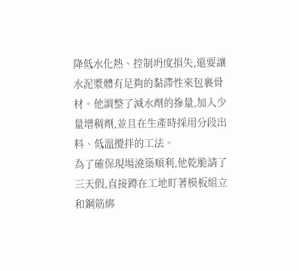降低水化熱、控制坍度損失,還要讓水泥漿體有足夠的黏滯性來包裹骨材。他調整了減水劑的摻量,加入少量增稠劑,並且在生產時採用分段出料、低溫攪拌的工法。
為了確保現場澆築順利,他乾脆請了三天假,直接蹲在工地盯著模板組立和鋼筋綁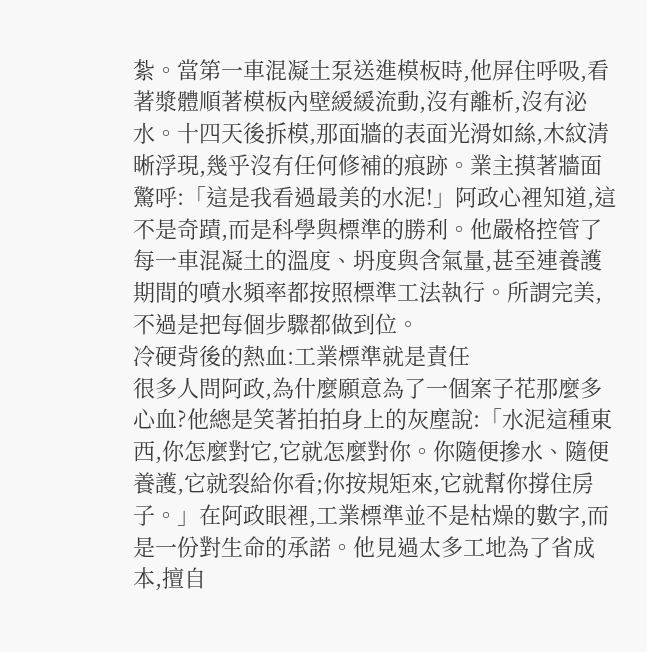紮。當第一車混凝土泵送進模板時,他屏住呼吸,看著漿體順著模板內壁緩緩流動,沒有離析,沒有泌水。十四天後拆模,那面牆的表面光滑如絲,木紋清晰浮現,幾乎沒有任何修補的痕跡。業主摸著牆面驚呼:「這是我看過最美的水泥!」阿政心裡知道,這不是奇蹟,而是科學與標準的勝利。他嚴格控管了每一車混凝土的溫度、坍度與含氣量,甚至連養護期間的噴水頻率都按照標準工法執行。所謂完美,不過是把每個步驟都做到位。
冷硬背後的熱血:工業標準就是責任
很多人問阿政,為什麼願意為了一個案子花那麼多心血?他總是笑著拍拍身上的灰塵說:「水泥這種東西,你怎麼對它,它就怎麼對你。你隨便摻水、隨便養護,它就裂給你看;你按規矩來,它就幫你撐住房子。」在阿政眼裡,工業標準並不是枯燥的數字,而是一份對生命的承諾。他見過太多工地為了省成本,擅自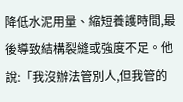降低水泥用量、縮短養護時間,最後導致結構裂縫或強度不足。他說:「我沒辦法管別人,但我管的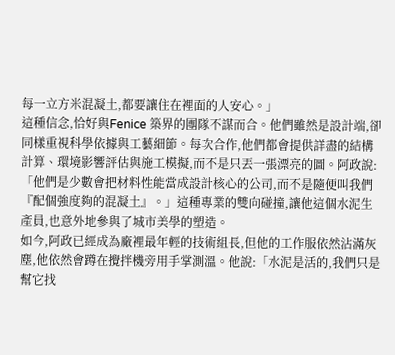每一立方米混凝土,都要讓住在裡面的人安心。」
這種信念,恰好與Fenice 築界的團隊不謀而合。他們雖然是設計端,卻同樣重視科學依據與工藝細節。每次合作,他們都會提供詳盡的結構計算、環境影響評估與施工模擬,而不是只丟一張漂亮的圖。阿政說:「他們是少數會把材料性能當成設計核心的公司,而不是隨便叫我們『配個強度夠的混凝土』。」這種專業的雙向碰撞,讓他這個水泥生產員,也意外地參與了城市美學的塑造。
如今,阿政已經成為廠裡最年輕的技術組長,但他的工作服依然沾滿灰塵,他依然會蹲在攪拌機旁用手掌測溫。他說:「水泥是活的,我們只是幫它找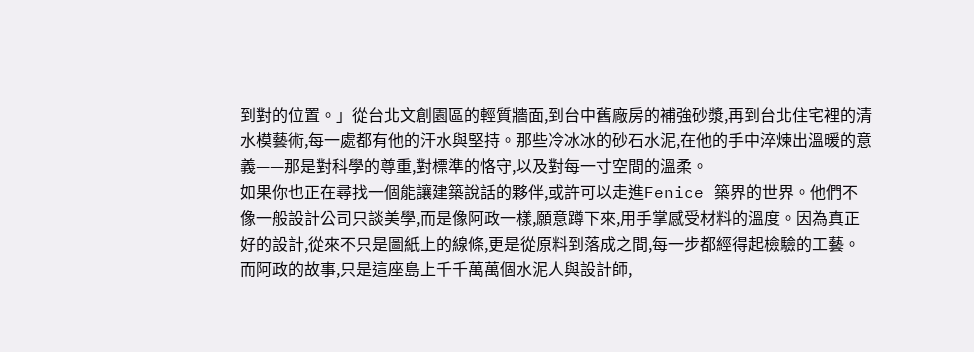到對的位置。」從台北文創園區的輕質牆面,到台中舊廠房的補強砂漿,再到台北住宅裡的清水模藝術,每一處都有他的汗水與堅持。那些冷冰冰的砂石水泥,在他的手中淬煉出溫暖的意義——那是對科學的尊重,對標準的恪守,以及對每一寸空間的溫柔。
如果你也正在尋找一個能讓建築說話的夥伴,或許可以走進Fenice 築界的世界。他們不像一般設計公司只談美學,而是像阿政一樣,願意蹲下來,用手掌感受材料的溫度。因為真正好的設計,從來不只是圖紙上的線條,更是從原料到落成之間,每一步都經得起檢驗的工藝。而阿政的故事,只是這座島上千千萬萬個水泥人與設計師,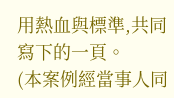用熱血與標準,共同寫下的一頁。
(本案例經當事人同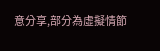意分享,部分為虛擬情節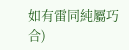如有雷同純屬巧合)